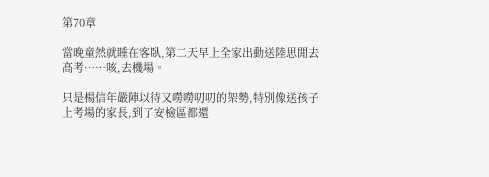第70章

當晚童然就睡在客臥,第二天早上全家出動送陸思閒去高考……咳,去機場。

只是楊信年嚴陣以待又嘮嘮叨叨的架勢,特別像送孩子上考場的家長,到了安檢區都還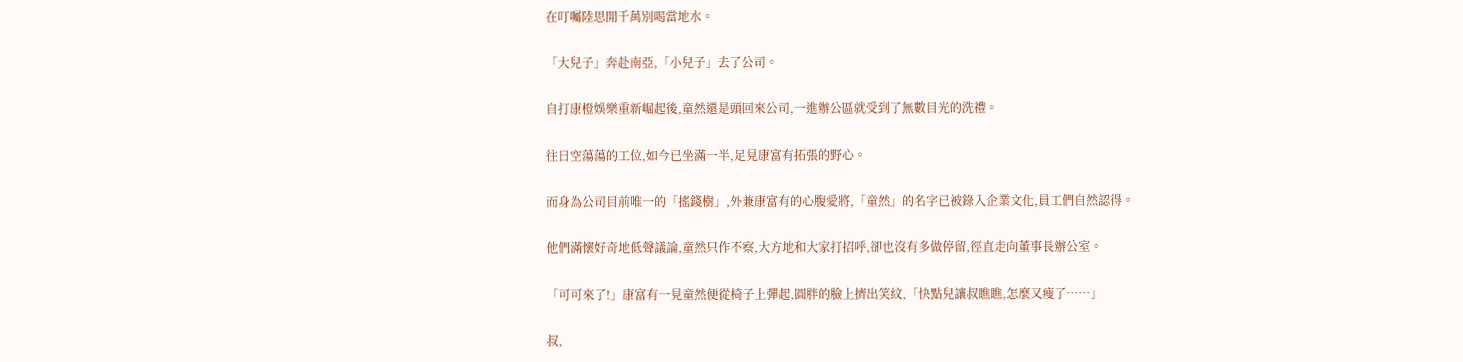在叮囑陸思閒千萬別喝當地水。

「大兒子」奔赴南亞,「小兒子」去了公司。

自打康橙娛樂重新崛起後,童然還是頭回來公司,一進辦公區就受到了無數目光的洗禮。

往日空蕩蕩的工位,如今已坐滿一半,足見康富有拓張的野心。

而身為公司目前唯一的「搖錢樹」,外兼康富有的心腹愛將,「童然」的名字已被錄入企業文化,員工們自然認得。

他們滿懷好奇地低聲議論,童然只作不察,大方地和大家打招呼,卻也沒有多做停留,徑直走向董事長辦公室。

「可可來了!」康富有一見童然便從椅子上彈起,圓胖的臉上擠出笑紋,「快點兒讓叔瞧瞧,怎麼又瘦了……」

叔,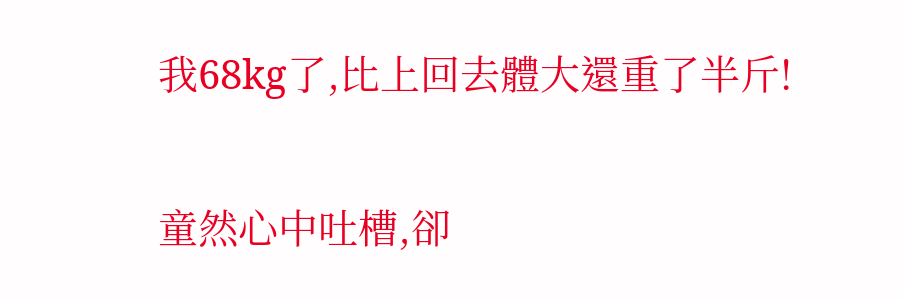我68kg了,比上回去體大還重了半斤!

童然心中吐槽,卻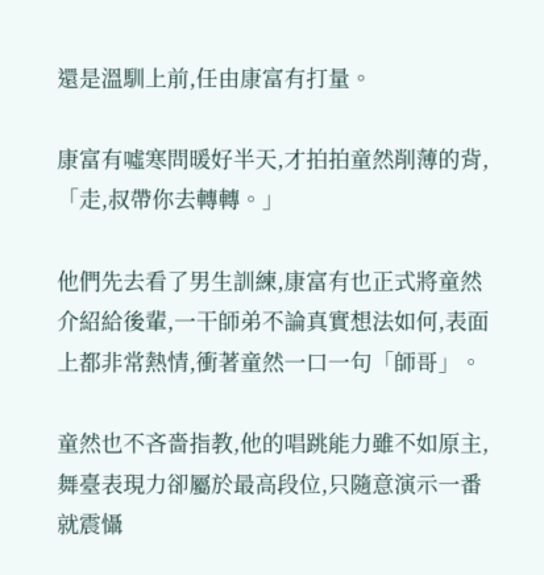還是溫馴上前,任由康富有打量。

康富有噓寒問暖好半天,才拍拍童然削薄的背,「走,叔帶你去轉轉。」

他們先去看了男生訓練,康富有也正式將童然介紹給後輩,一干師弟不論真實想法如何,表面上都非常熱情,衝著童然一口一句「師哥」。

童然也不吝嗇指教,他的唱跳能力雖不如原主,舞臺表現力卻屬於最高段位,只隨意演示一番就震懾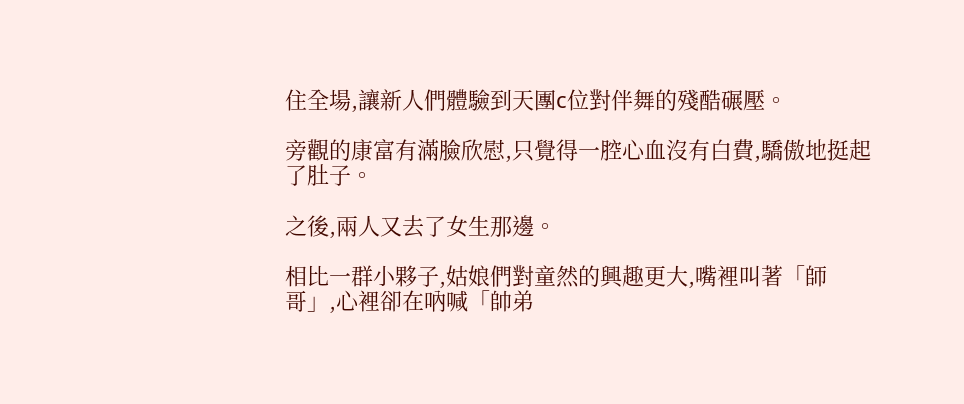住全場,讓新人們體驗到天團c位對伴舞的殘酷碾壓。

旁觀的康富有滿臉欣慰,只覺得一腔心血沒有白費,驕傲地挺起了肚子。

之後,兩人又去了女生那邊。

相比一群小夥子,姑娘們對童然的興趣更大,嘴裡叫著「師哥」,心裡卻在吶喊「帥弟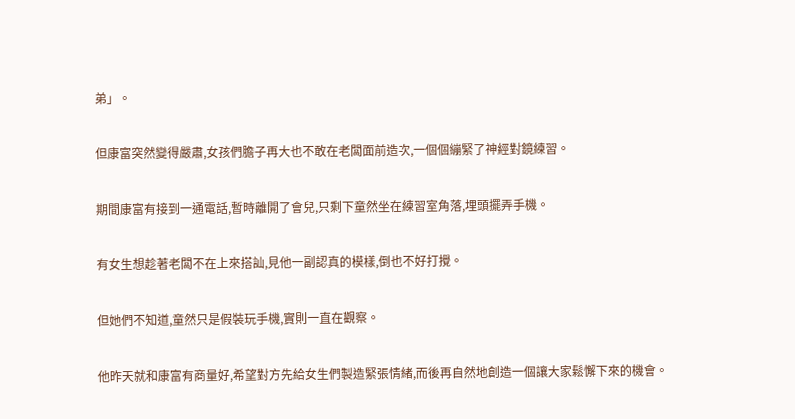弟」。

但康富突然變得嚴肅,女孩們膽子再大也不敢在老闆面前造次,一個個繃緊了神經對鏡練習。

期間康富有接到一通電話,暫時離開了會兒,只剩下童然坐在練習室角落,埋頭擺弄手機。

有女生想趁著老闆不在上來搭訕,見他一副認真的模樣,倒也不好打攪。

但她們不知道,童然只是假裝玩手機,實則一直在觀察。

他昨天就和康富有商量好,希望對方先給女生們製造緊張情緒,而後再自然地創造一個讓大家鬆懈下來的機會。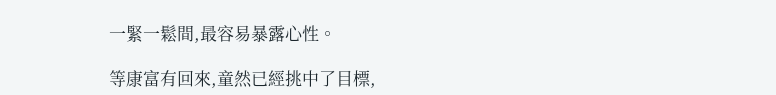一緊一鬆間,最容易暴露心性。

等康富有回來,童然已經挑中了目標,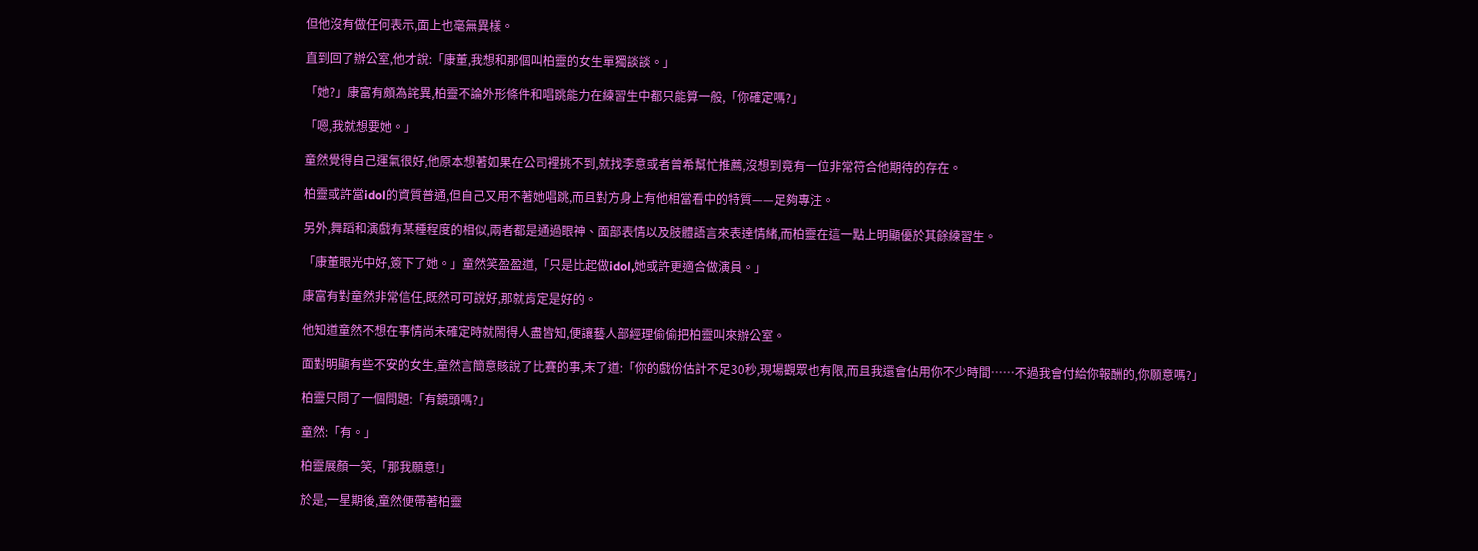但他沒有做任何表示,面上也毫無異樣。

直到回了辦公室,他才說:「康董,我想和那個叫柏靈的女生單獨談談。」

「她?」康富有頗為詫異,柏靈不論外形條件和唱跳能力在練習生中都只能算一般,「你確定嗎?」

「嗯,我就想要她。」

童然覺得自己運氣很好,他原本想著如果在公司裡挑不到,就找李意或者曾希幫忙推薦,沒想到竟有一位非常符合他期待的存在。

柏靈或許當idol的資質普通,但自己又用不著她唱跳,而且對方身上有他相當看中的特質——足夠專注。

另外,舞蹈和演戲有某種程度的相似,兩者都是通過眼神、面部表情以及肢體語言來表達情緒,而柏靈在這一點上明顯優於其餘練習生。

「康董眼光中好,簽下了她。」童然笑盈盈道,「只是比起做idol,她或許更適合做演員。」

康富有對童然非常信任,既然可可說好,那就肯定是好的。

他知道童然不想在事情尚未確定時就鬧得人盡皆知,便讓藝人部經理偷偷把柏靈叫來辦公室。

面對明顯有些不安的女生,童然言簡意賅說了比賽的事,末了道:「你的戲份估計不足30秒,現場觀眾也有限,而且我還會佔用你不少時間……不過我會付給你報酬的,你願意嗎?」

柏靈只問了一個問題:「有鏡頭嗎?」

童然:「有。」

柏靈展顏一笑,「那我願意!」

於是,一星期後,童然便帶著柏靈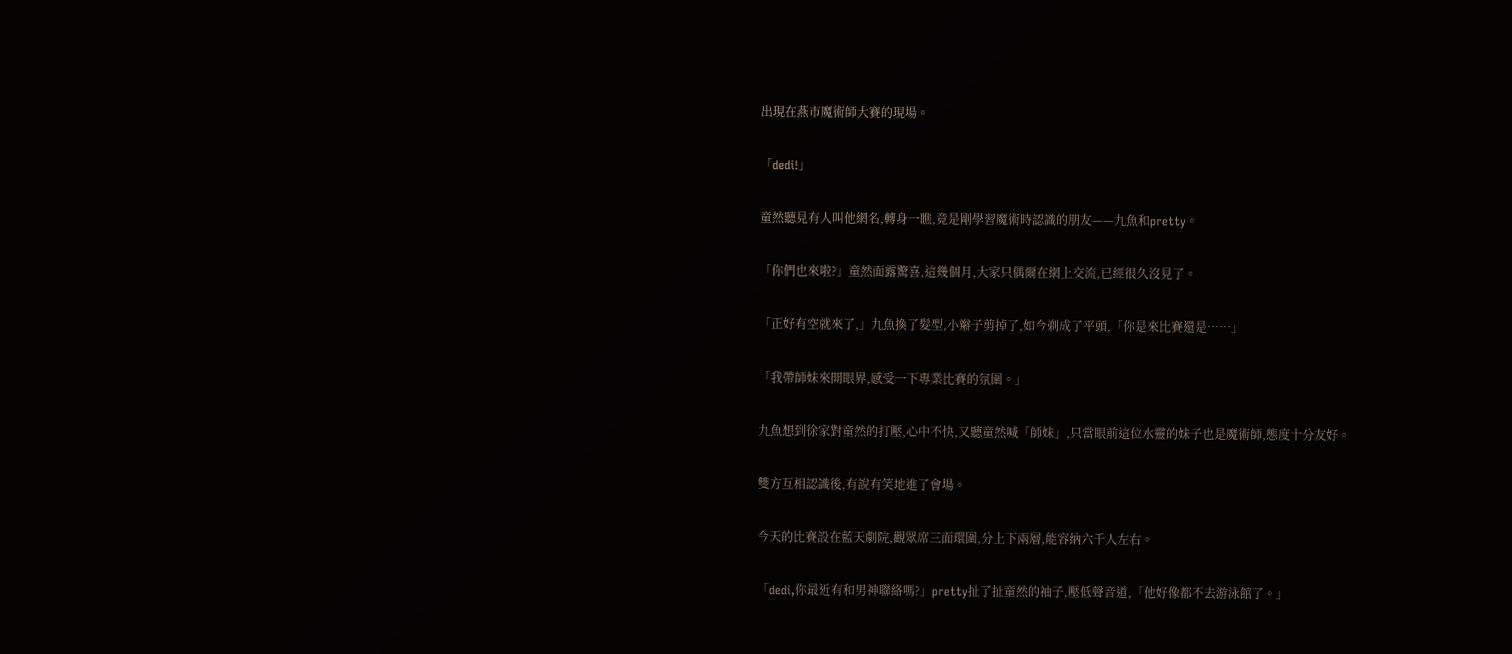出現在燕市魔術師大賽的現場。

「dedi!」

童然聽見有人叫他網名,轉身一瞧,竟是剛學習魔術時認識的朋友——九魚和pretty。

「你們也來啦?」童然面露驚喜,這幾個月,大家只偶爾在網上交流,已經很久沒見了。

「正好有空就來了,」九魚換了髮型,小辮子剪掉了,如今剃成了平頭,「你是來比賽還是……」

「我帶師妹來開眼界,感受一下專業比賽的氛圍。」

九魚想到徐家對童然的打壓,心中不快,又聽童然喊「師妹」,只當眼前這位水靈的妹子也是魔術師,態度十分友好。

雙方互相認識後,有說有笑地進了會場。

今天的比賽設在藍天劇院,觀眾席三面環圍,分上下兩層,能容納六千人左右。

「dedi,你最近有和男神聯絡嗎?」pretty扯了扯童然的袖子,壓低聲音道,「他好像都不去游泳館了。」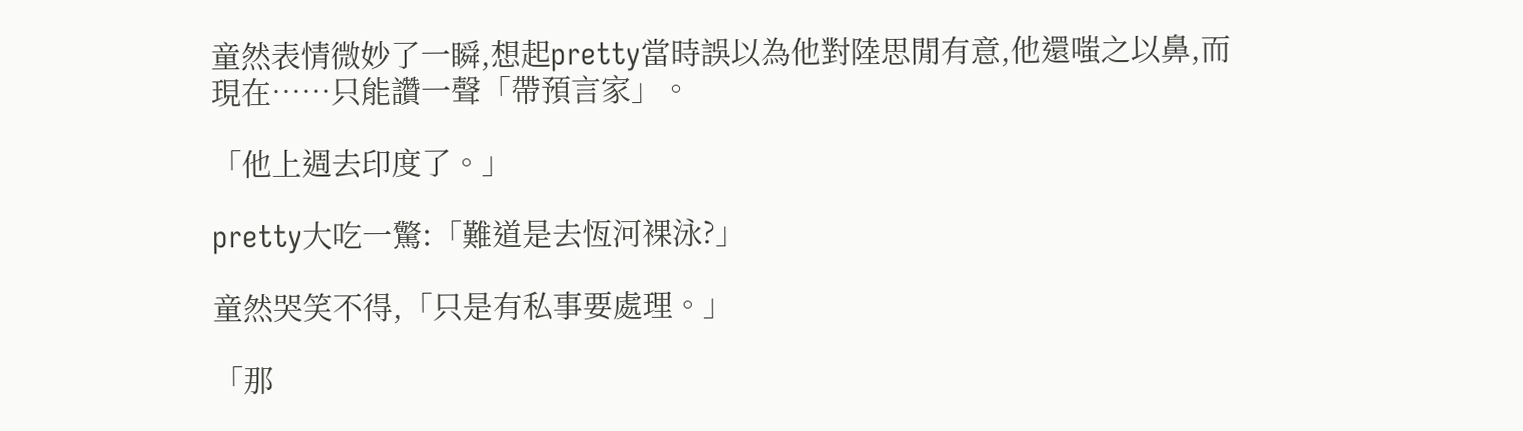童然表情微妙了一瞬,想起pretty當時誤以為他對陸思閒有意,他還嗤之以鼻,而現在……只能讚一聲「帶預言家」。

「他上週去印度了。」

pretty大吃一驚:「難道是去恆河裸泳?」

童然哭笑不得,「只是有私事要處理。」

「那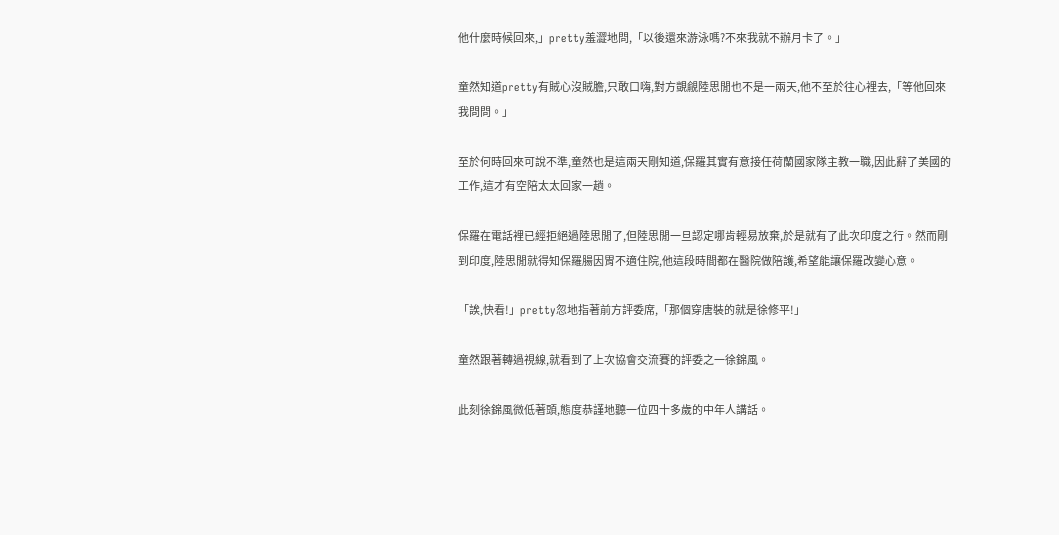他什麼時候回來,」pretty羞澀地問,「以後還來游泳嗎?不來我就不辦月卡了。」

童然知道pretty有賊心沒賊膽,只敢口嗨,對方覬覦陸思閒也不是一兩天,他不至於往心裡去,「等他回來我問問。」

至於何時回來可說不準,童然也是這兩天剛知道,保羅其實有意接任荷蘭國家隊主教一職,因此辭了美國的工作,這才有空陪太太回家一趟。

保羅在電話裡已經拒絕過陸思閒了,但陸思閒一旦認定哪肯輕易放棄,於是就有了此次印度之行。然而剛到印度,陸思閒就得知保羅腸因胃不適住院,他這段時間都在醫院做陪護,希望能讓保羅改變心意。

「誒,快看!」pretty忽地指著前方評委席,「那個穿唐裝的就是徐修平!」

童然跟著轉過視線,就看到了上次協會交流賽的評委之一徐錦風。

此刻徐錦風微低著頭,態度恭謹地聽一位四十多歲的中年人講話。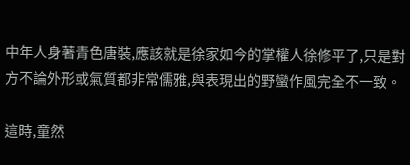中年人身著青色唐裝,應該就是徐家如今的掌權人徐修平了,只是對方不論外形或氣質都非常儒雅,與表現出的野蠻作風完全不一致。

這時,童然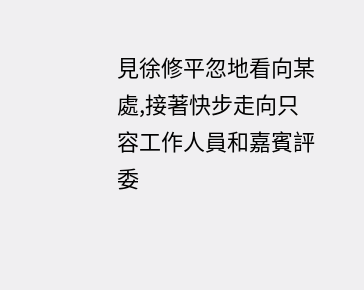見徐修平忽地看向某處,接著快步走向只容工作人員和嘉賓評委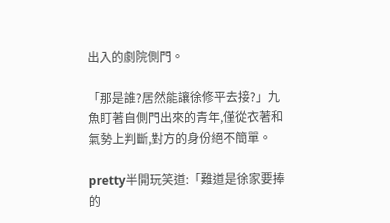出入的劇院側門。

「那是誰?居然能讓徐修平去接?」九魚盯著自側門出來的青年,僅從衣著和氣勢上判斷,對方的身份絕不簡單。

pretty半開玩笑道:「難道是徐家要捧的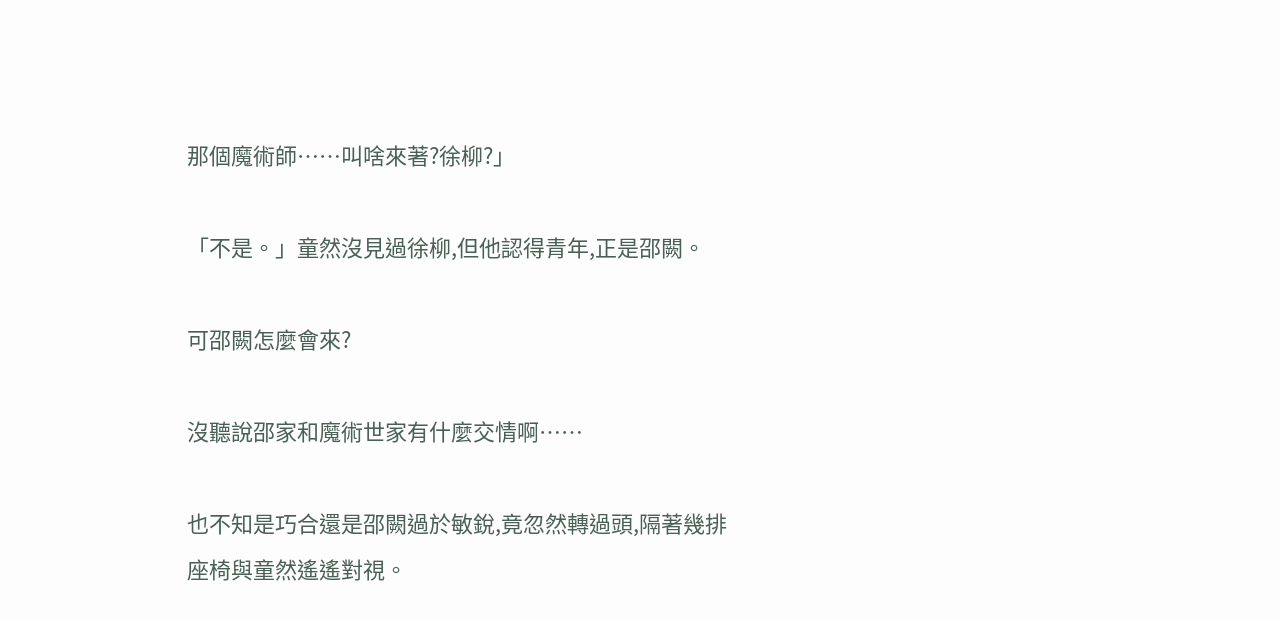那個魔術師……叫啥來著?徐柳?」

「不是。」童然沒見過徐柳,但他認得青年,正是邵闕。

可邵闕怎麼會來?

沒聽說邵家和魔術世家有什麼交情啊……

也不知是巧合還是邵闕過於敏銳,竟忽然轉過頭,隔著幾排座椅與童然遙遙對視。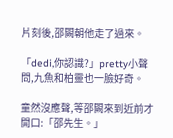片刻後,邵闕朝他走了過來。

「dedi,你認識?」pretty小聲問,九魚和柏靈也一臉好奇。

童然沒應聲,等邵闕來到近前才開口:「邵先生。」